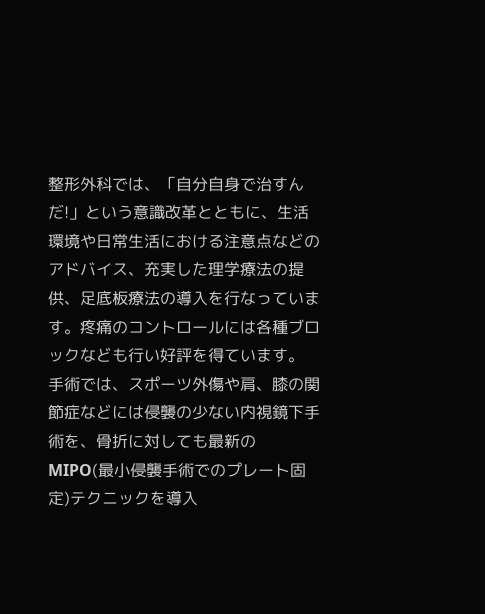整形外科では、「自分自身で治すんだ!」という意識改革とともに、生活環境や日常生活における注意点などのアドバイス、充実した理学療法の提供、足底板療法の導入を行なっています。疼痛のコントロールには各種ブロックなども行い好評を得ています。
手術では、スポーツ外傷や肩、膝の関節症などには侵襲の少ない内視鏡下手術を、骨折に対しても最新のMIPO(最小侵襲手術でのプレート固定)テクニックを導入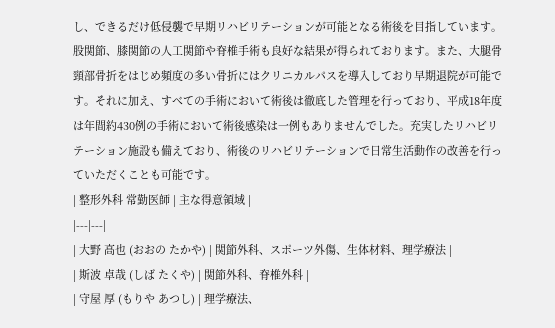し、できるだけ低侵襲で早期リハビリテーションが可能となる術後を目指しています。股関節、膝関節の人工関節や脊椎手術も良好な結果が得られております。また、大腿骨頸部骨折をはじめ頻度の多い骨折にはクリニカルパスを導入しており早期退院が可能です。それに加え、すべての手術において術後は徹底した管理を行っており、平成18年度は年間約430例の手術において術後感染は一例もありませんでした。充実したリハビリテーション施設も備えており、術後のリハビリテーションで日常生活動作の改善を行っていただくことも可能です。
| 整形外科 常勤医師 | 主な得意領域 |
|---|---|
| 大野 高也 (おおの たかや) | 関節外科、スポーツ外傷、生体材料、理学療法 |
| 斯波 卓哉 (しば たくや) | 関節外科、脊椎外科 |
| 守屋 厚 (もりや あつし) | 理学療法、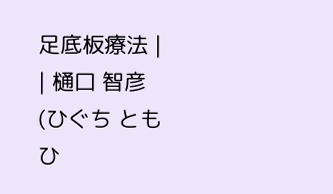足底板療法 |
| 樋口 智彦(ひぐち ともひ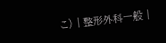こ) | 整形外科一般 |